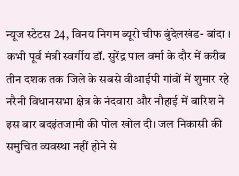न्यूज स्टेटस 24, विनय निगम ब्यूरो चीफ बुंदेलखंड- बांदा । कभी पूर्व मंत्री स्वर्गीय डॉ. सुरेंद्र पाल वर्मा के दौर में करीब तीन दशक तक जिले के सबसे वीआईपी गांवों में शुमार रहे नरैनी विधानसभा क्षेत्र के नंदवारा और नौहाई में बारिश ने इस बार बदइंतजामी की पोल खोल दी। जल निकासी की समुचित व्यवस्था नहीं होने से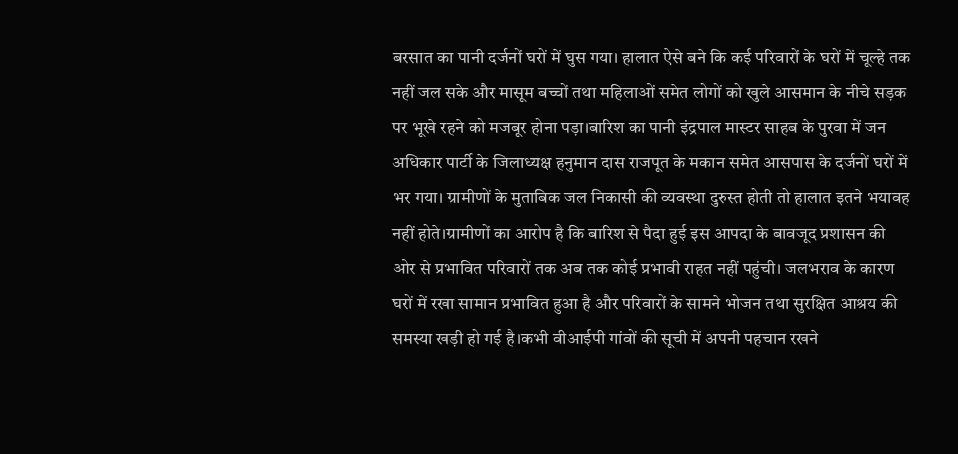बरसात का पानी दर्जनों घरों में घुस गया। हालात ऐसे बने कि कई परिवारों के घरों में चूल्हे तक नहीं जल सके और मासूम बच्चों तथा महिलाओं समेत लोगों को खुले आसमान के नीचे सड़क पर भूखे रहने को मजबूर होना पड़ा।बारिश का पानी इंद्रपाल मास्टर साहब के पुरवा में जन अधिकार पार्टी के जिलाध्यक्ष हनुमान दास राजपूत के मकान समेत आसपास के दर्जनों घरों में भर गया। ग्रामीणों के मुताबिक जल निकासी की व्यवस्था दुरुस्त होती तो हालात इतने भयावह नहीं होते।ग्रामीणों का आरोप है कि बारिश से पैदा हुई इस आपदा के बावजूद प्रशासन की ओर से प्रभावित परिवारों तक अब तक कोई प्रभावी राहत नहीं पहुंची। जलभराव के कारण घरों में रखा सामान प्रभावित हुआ है और परिवारों के सामने भोजन तथा सुरक्षित आश्रय की समस्या खड़ी हो गई है।कभी वीआईपी गांवों की सूची में अपनी पहचान रखने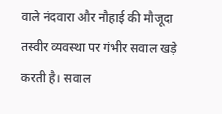वाले नंदवारा और नौहाई की मौजूदा तस्वीर व्यवस्था पर गंभीर सवाल खड़े करती है। सवाल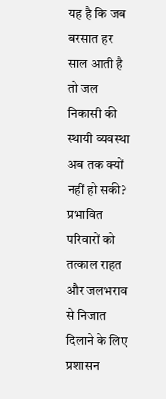यह है कि जब बरसात हर साल आती है तो जल निकासी की स्थायी व्यवस्था अब तक क्यों नहीं हो सकी? प्रभावित परिवारों को तत्काल राहत और जलभराव से निजात दिलाने के लिए प्रशासन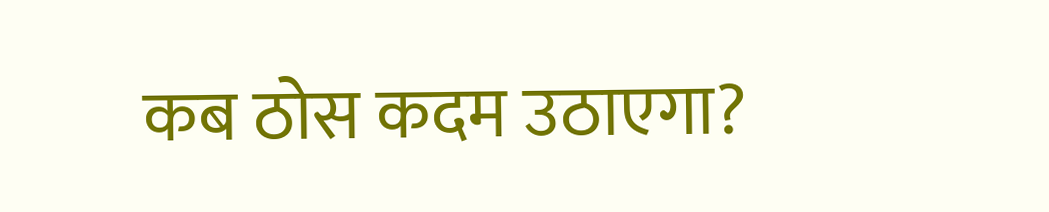कब ठोस कदम उठाएगा?